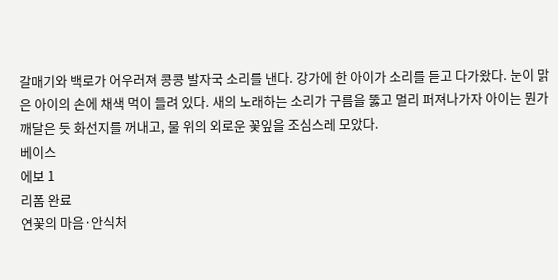갈매기와 백로가 어우러져 콩콩 발자국 소리를 낸다. 강가에 한 아이가 소리를 듣고 다가왔다. 눈이 맑은 아이의 손에 채색 먹이 들려 있다. 새의 노래하는 소리가 구름을 뚫고 멀리 퍼져나가자 아이는 뭔가 깨달은 듯 화선지를 꺼내고, 물 위의 외로운 꽃잎을 조심스레 모았다.
베이스
에보 1
리폼 완료
연꽃의 마음·안식처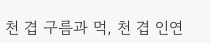천 겹 구름과 먹, 천 겹 인연